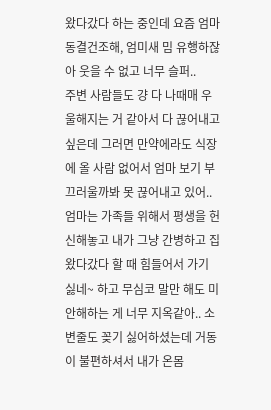왔다갔다 하는 중인데 요즘 엄마 동결건조해, 엄미새 밈 유행하잖아 웃을 수 없고 너무 슬퍼..
주변 사람들도 걍 다 나때매 우울해지는 거 같아서 다 끊어내고 싶은데 그러면 만약에라도 식장에 올 사람 없어서 엄마 보기 부끄러울까봐 못 끊어내고 있어..
엄마는 가족들 위해서 평생을 헌신해놓고 내가 그냥 간병하고 집 왔다갔다 할 때 힘들어서 가기 싫네~ 하고 무심코 말만 해도 미안해하는 게 너무 지옥같아.. 소변줄도 꽂기 싫어하셨는데 거동이 불편하셔서 내가 온몸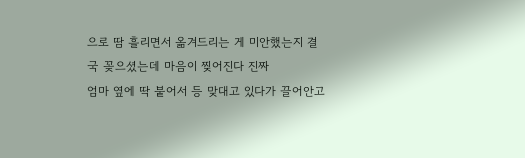으로 땀 흘리면서 옮겨드리는 게 미안했는지 결국 꽂으셨는데 마음이 찢어진다 진짜
엄마 옆에 딱 붙어서 등 맞대고 있다가 끌어안고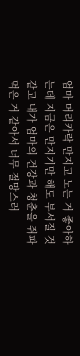엄마 머리카락 만지고 노는 거 좋아하는데 지금은 만지기만 해도 부서질 것 같고 내가 엄마의 건강과 청춘을 쥐파먹은 거 같아서 너무 절망스러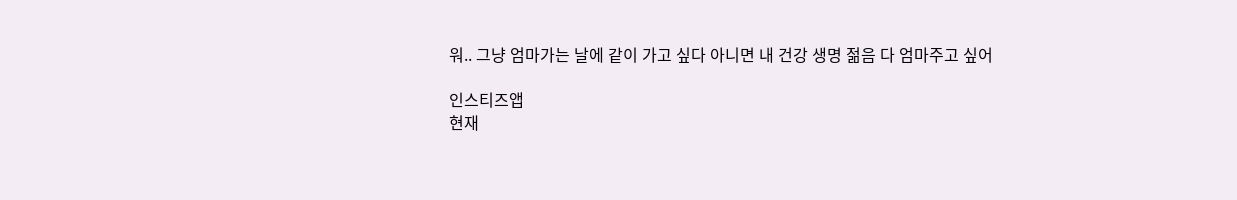워.. 그냥 엄마가는 날에 같이 가고 싶다 아니면 내 건강 생명 젊음 다 엄마주고 싶어

인스티즈앱
현재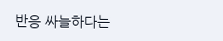반응 싸늘하다는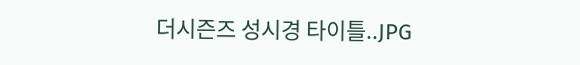더시즌즈 성시경 타이틀..JPG